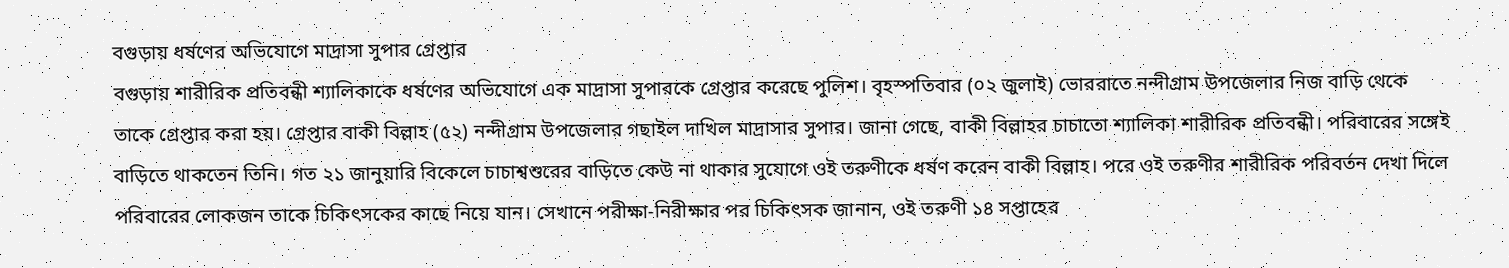বগুড়ায় ধর্ষণের অভিযোগে মাদ্রাসা সুপার গ্রেপ্তার
বগুড়ায় শারীরিক প্রতিবন্ধী শ্যালিকাকে ধর্ষণের অভিযোগে এক মাদ্রাসা সুপারকে গ্রেপ্তার করেছে পুলিশ। বৃহস্পতিবার (০২ জুলাই) ভোররাতে নন্দীগ্রাম উপজেলার নিজ বাড়ি থেকে তাকে গ্রেপ্তার করা হয়। গ্রেপ্তার বাকী বিল্লাহ (৫২) নন্দীগ্রাম উপজেলার গছাইল দাখিল মাদ্রাসার সুপার। জানা গেছে, বাকী বিল্লাহর চাচাতো শ্যালিকা শারীরিক প্রতিবন্ধী। পরিবারের সঙ্গেই বাড়িতে থাকতেন তিনি। গত ২১ জানুয়ারি বিকেলে চাচাশ্বশুরের বাড়িতে কেউ না থাকার সুযোগে ওই তরুণীকে ধর্ষণ করেন বাকী বিল্লাহ। পরে ওই তরুণীর শারীরিক পরিবর্তন দেখা দিলে পরিবারের লোকজন তাকে চিকিৎসকের কাছে নিয়ে যান। সেখানে পরীক্ষা-নিরীক্ষার পর চিকিৎসক জানান, ওই তরুণী ১৪ সপ্তাহের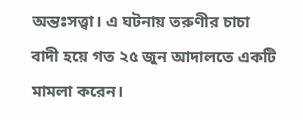অন্তঃসত্ত্বা। এ ঘটনায় তরুণীর চাচা বাদী হয়ে গত ২৫ জুন আদালতে একটি মামলা করেন।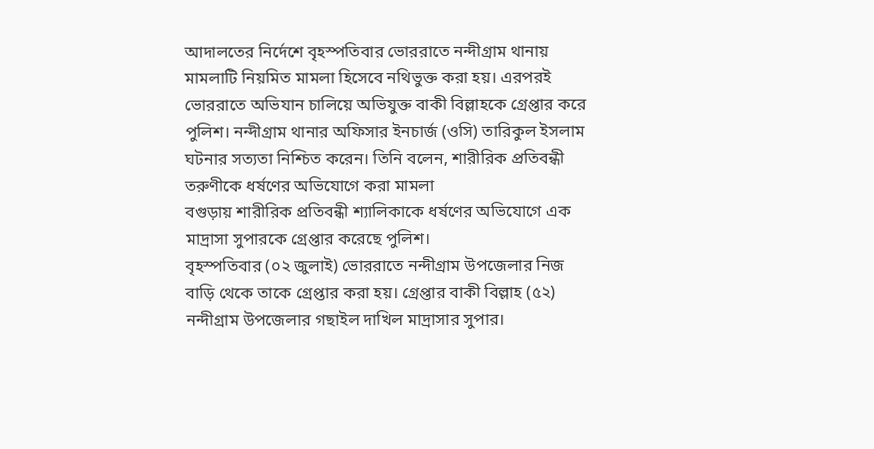আদালতের নির্দেশে বৃহস্পতিবার ভোররাতে নন্দীগ্রাম থানায় মামলাটি নিয়মিত মামলা হিসেবে নথিভুক্ত করা হয়। এরপরই ভোররাতে অভিযান চালিয়ে অভিযুক্ত বাকী বিল্লাহকে গ্রেপ্তার করে পুলিশ। নন্দীগ্রাম থানার অফিসার ইনচার্জ (ওসি) তারিকুল ইসলাম ঘটনার সত্যতা নিশ্চিত করেন। তিনি বলেন, শারীরিক প্রতিবন্ধী তরুণীকে ধর্ষণের অভিযোগে করা মামলা
বগুড়ায় শারীরিক প্রতিবন্ধী শ্যালিকাকে ধর্ষণের অভিযোগে এক মাদ্রাসা সুপারকে গ্রেপ্তার করেছে পুলিশ।
বৃহস্পতিবার (০২ জুলাই) ভোররাতে নন্দীগ্রাম উপজেলার নিজ বাড়ি থেকে তাকে গ্রেপ্তার করা হয়। গ্রেপ্তার বাকী বিল্লাহ (৫২) নন্দীগ্রাম উপজেলার গছাইল দাখিল মাদ্রাসার সুপার।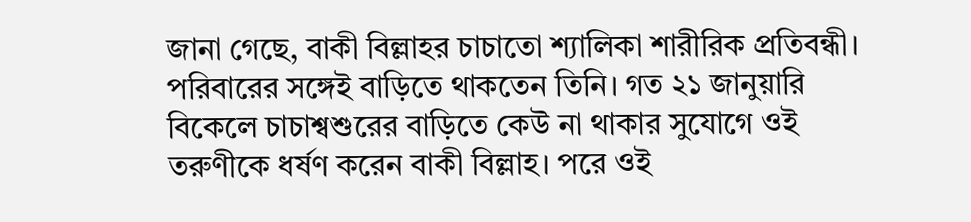জানা গেছে, বাকী বিল্লাহর চাচাতো শ্যালিকা শারীরিক প্রতিবন্ধী। পরিবারের সঙ্গেই বাড়িতে থাকতেন তিনি। গত ২১ জানুয়ারি বিকেলে চাচাশ্বশুরের বাড়িতে কেউ না থাকার সুযোগে ওই তরুণীকে ধর্ষণ করেন বাকী বিল্লাহ। পরে ওই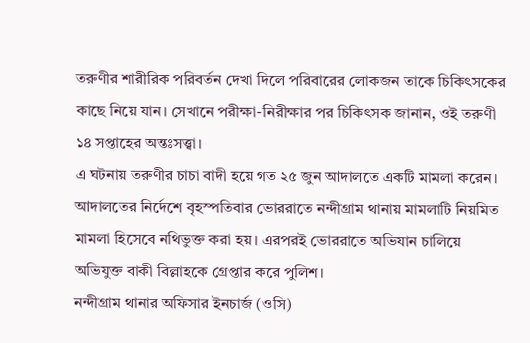তরুণীর শারীরিক পরিবর্তন দেখা দিলে পরিবারের লোকজন তাকে চিকিৎসকের কাছে নিয়ে যান। সেখানে পরীক্ষা-নিরীক্ষার পর চিকিৎসক জানান, ওই তরুণী ১৪ সপ্তাহের অন্তঃসত্ত্বা।
এ ঘটনায় তরুণীর চাচা বাদী হয়ে গত ২৫ জুন আদালতে একটি মামলা করেন। আদালতের নির্দেশে বৃহস্পতিবার ভোররাতে নন্দীগ্রাম থানায় মামলাটি নিয়মিত মামলা হিসেবে নথিভুক্ত করা হয়। এরপরই ভোররাতে অভিযান চালিয়ে অভিযুক্ত বাকী বিল্লাহকে গ্রেপ্তার করে পুলিশ।
নন্দীগ্রাম থানার অফিসার ইনচার্জ (ওসি)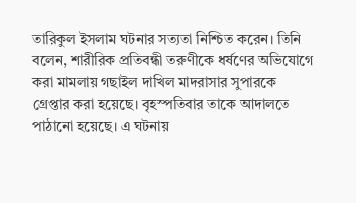তারিকুল ইসলাম ঘটনার সত্যতা নিশ্চিত করেন। তিনি বলেন, শারীরিক প্রতিবন্ধী তরুণীকে ধর্ষণের অভিযোগে করা মামলায় গছাইল দাখিল মাদরাসার সুপারকে গ্রেপ্তার করা হয়েছে। বৃহস্পতিবার তাকে আদালতে পাঠানো হয়েছে। এ ঘটনায়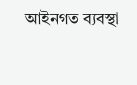আইনগত ব্যবস্থা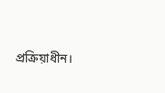প্রক্রিয়াধীন।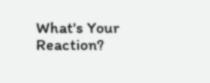What's Your Reaction?